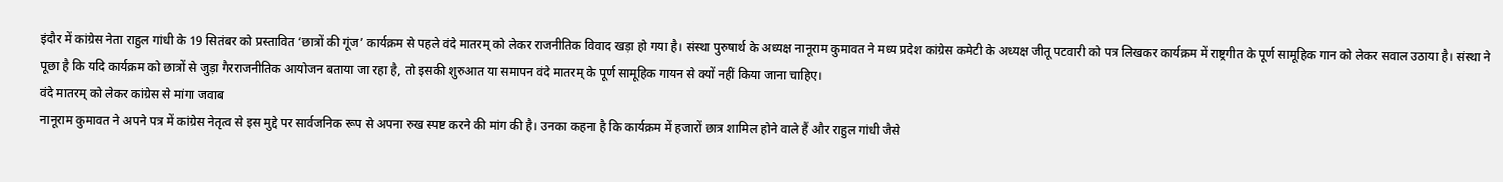इंदौर में कांग्रेस नेता राहुल गांधी के 19 सितंबर को प्रस्तावित ‘छात्रों की गूंज’ कार्यक्रम से पहले वंदे मातरम् को लेकर राजनीतिक विवाद खड़ा हो गया है। संस्था पुरुषार्थ के अध्यक्ष नानूराम कुमावत ने मध्य प्रदेश कांग्रेस कमेटी के अध्यक्ष जीतू पटवारी को पत्र लिखकर कार्यक्रम में राष्ट्रगीत के पूर्ण सामूहिक गान को लेकर सवाल उठाया है। संस्था ने पूछा है कि यदि कार्यक्रम को छात्रों से जुड़ा गैरराजनीतिक आयोजन बताया जा रहा है, तो इसकी शुरुआत या समापन वंदे मातरम् के पूर्ण सामूहिक गायन से क्यों नहीं किया जाना चाहिए।
वंदे मातरम् को लेकर कांग्रेस से मांगा जवाब
नानूराम कुमावत ने अपने पत्र में कांग्रेस नेतृत्व से इस मुद्दे पर सार्वजनिक रूप से अपना रुख स्पष्ट करने की मांग की है। उनका कहना है कि कार्यक्रम में हजारों छात्र शामिल होने वाले हैं और राहुल गांधी जैसे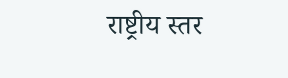राष्ट्रीय स्तर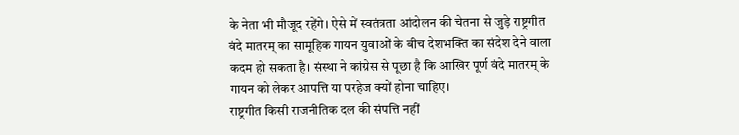के नेता भी मौजूद रहेंगे। ऐसे में स्वतंत्रता आंदोलन की चेतना से जुड़े राष्ट्रगीत वंदे मातरम् का सामूहिक गायन युवाओं के बीच देशभक्ति का संदेश देने वाला कदम हो सकता है। संस्था ने कांग्रेस से पूछा है कि आखिर पूर्ण वंदे मातरम् के गायन को लेकर आपत्ति या परहेज क्यों होना चाहिए।
राष्ट्रगीत किसी राजनीतिक दल की संपत्ति नहीं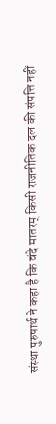संस्था पुरुषार्थ ने कहा है कि वंदे मातरम् किसी राजनीतिक दल की संपत्ति नहीं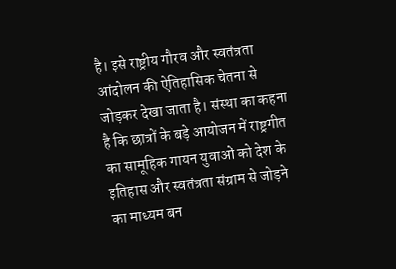है। इसे राष्ट्रीय गौरव और स्वतंत्रता आंदोलन की ऐतिहासिक चेतना से जोड़कर देखा जाता है। संस्था का कहना है कि छात्रों के बड़े आयोजन में राष्ट्रगीत का सामूहिक गायन युवाओं को देश के इतिहास और स्वतंत्रता संग्राम से जोड़ने का माध्यम बन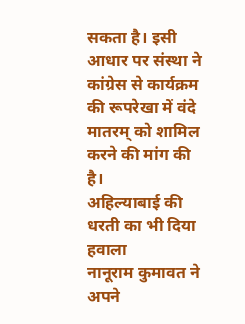सकता है। इसी आधार पर संस्था ने कांग्रेस से कार्यक्रम की रूपरेखा में वंदे मातरम् को शामिल करने की मांग की है।
अहिल्याबाई की धरती का भी दिया हवाला
नानूराम कुमावत ने अपने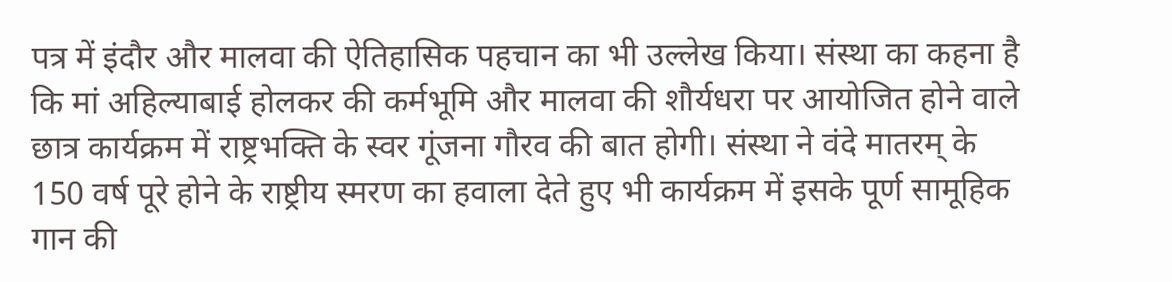पत्र में इंदौर और मालवा की ऐतिहासिक पहचान का भी उल्लेख किया। संस्था का कहना है कि मां अहिल्याबाई होलकर की कर्मभूमि और मालवा की शौर्यधरा पर आयोजित होने वाले छात्र कार्यक्रम में राष्ट्रभक्ति के स्वर गूंजना गौरव की बात होगी। संस्था ने वंदे मातरम् के 150 वर्ष पूरे होने के राष्ट्रीय स्मरण का हवाला देते हुए भी कार्यक्रम में इसके पूर्ण सामूहिक गान की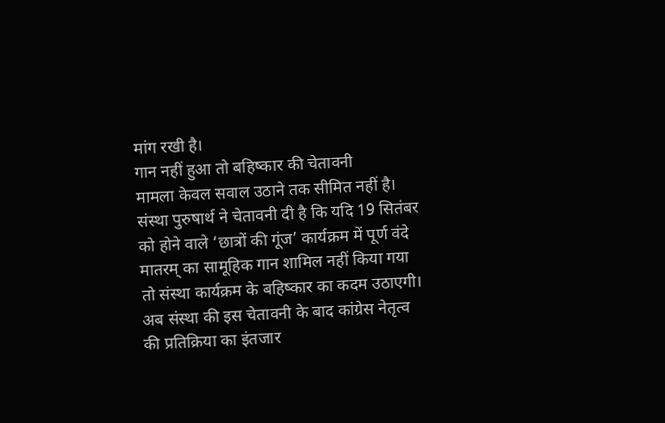मांग रखी है।
गान नहीं हुआ तो बहिष्कार की चेतावनी
मामला केवल सवाल उठाने तक सीमित नहीं है। संस्था पुरुषार्थ ने चेतावनी दी है कि यदि 19 सितंबर को होने वाले ‘छात्रों की गूंज’ कार्यक्रम में पूर्ण वंदे मातरम् का सामूहिक गान शामिल नहीं किया गया तो संस्था कार्यक्रम के बहिष्कार का कदम उठाएगी। अब संस्था की इस चेतावनी के बाद कांग्रेस नेतृत्व की प्रतिक्रिया का इंतजार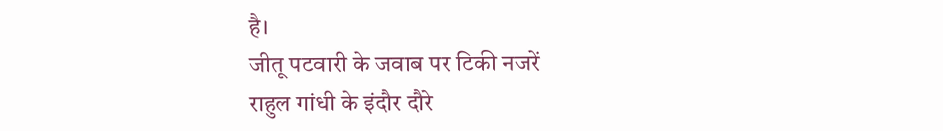है।
जीतू पटवारी के जवाब पर टिकी नजरें
राहुल गांधी के इंदौर दौरे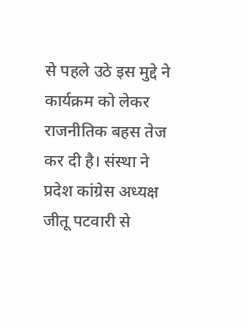से पहले उठे इस मुद्दे ने कार्यक्रम को लेकर राजनीतिक बहस तेज कर दी है। संस्था ने प्रदेश कांग्रेस अध्यक्ष जीतू पटवारी से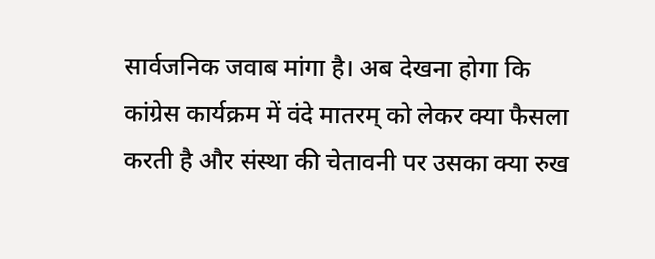सार्वजनिक जवाब मांगा है। अब देखना होगा कि कांग्रेस कार्यक्रम में वंदे मातरम् को लेकर क्या फैसला करती है और संस्था की चेतावनी पर उसका क्या रुख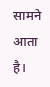सामने आता है।